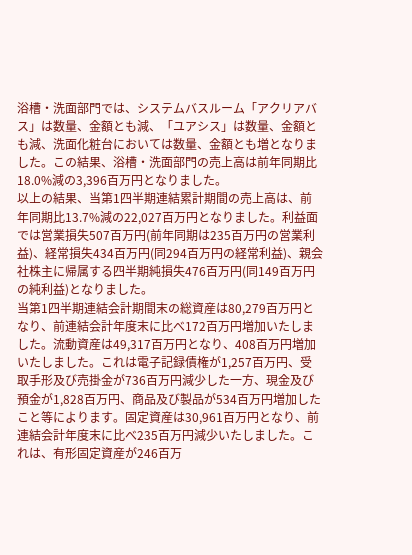浴槽・洗面部門では、システムバスルーム「アクリアバス」は数量、金額とも減、「ユアシス」は数量、金額とも減、洗面化粧台においては数量、金額とも増となりました。この結果、浴槽・洗面部門の売上高は前年同期比18.0%減の3,396百万円となりました。
以上の結果、当第1四半期連結累計期間の売上高は、前年同期比13.7%減の22,027百万円となりました。利益面では営業損失507百万円(前年同期は235百万円の営業利益)、経常損失434百万円(同294百万円の経常利益)、親会社株主に帰属する四半期純損失476百万円(同149百万円の純利益)となりました。
当第1四半期連結会計期間末の総資産は80,279百万円となり、前連結会計年度末に比べ172百万円増加いたしました。流動資産は49,317百万円となり、408百万円増加いたしました。これは電子記録債権が1,257百万円、受取手形及び売掛金が736百万円減少した一方、現金及び預金が1,828百万円、商品及び製品が534百万円増加したこと等によります。固定資産は30,961百万円となり、前連結会計年度末に比べ235百万円減少いたしました。これは、有形固定資産が246百万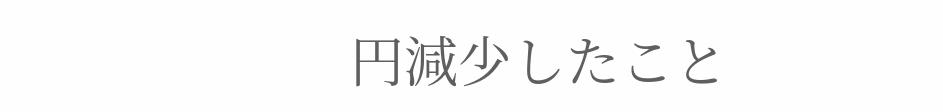円減少したこと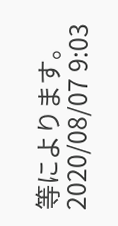等によります。
2020/08/07 9:03